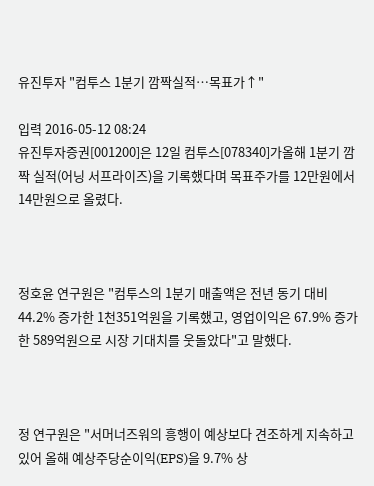유진투자 "컴투스 1분기 깜짝실적…목표가↑"

입력 2016-05-12 08:24
유진투자증권[001200]은 12일 컴투스[078340]가올해 1분기 깜짝 실적(어닝 서프라이즈)을 기록했다며 목표주가를 12만원에서 14만원으로 올렸다.



정호윤 연구원은 "컴투스의 1분기 매출액은 전년 동기 대비 44.2% 증가한 1천351억원을 기록했고, 영업이익은 67.9% 증가한 589억원으로 시장 기대치를 웃돌았다"고 말했다.



정 연구원은 "서머너즈워의 흥행이 예상보다 견조하게 지속하고 있어 올해 예상주당순이익(EPS)을 9.7% 상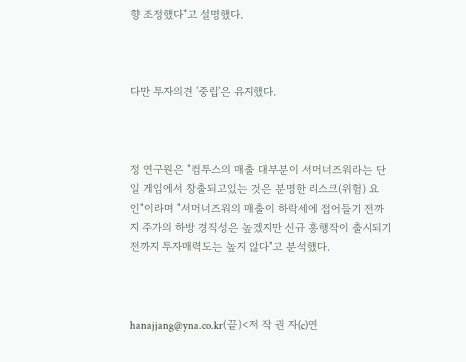향 조정했다"고 설명했다.



다만 투자의견 '중립'은 유지했다.



정 연구원은 "컴투스의 매출 대부분이 서머너즈워라는 단일 게임에서 창출되고있는 것은 분명한 리스크(위험) 요인"이라며 "서머너즈워의 매출이 하락세에 접어들기 전까지 주가의 하방 경직성은 높겠지만 신규 흥행작이 출시되기 전까지 투자매력도는 높지 않다"고 분석했다.



hanajjang@yna.co.kr(끝)<저 작 권 자(c)연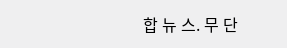합 뉴 스. 무 단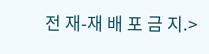전 재-재 배 포 금 지.>